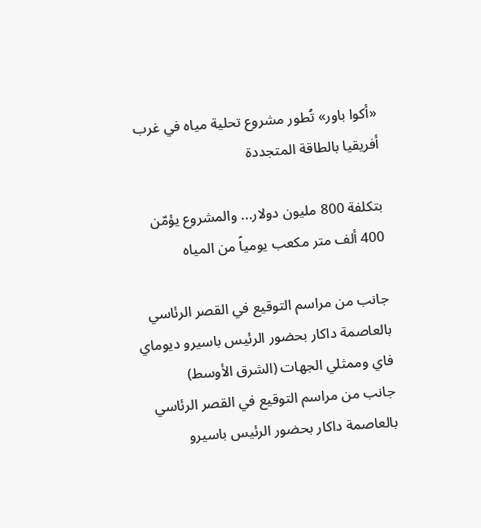«أكوا باور» تُطور مشروع تحلية مياه في غرب أفريقيا بالطاقة المتجددة

بتكلفة 800 مليون دولار... والمشروع يؤمّن 400 ألف متر مكعب يومياً من المياه

جانب من مراسم التوقيع في القصر الرئاسي بالعاصمة داكار بحضور الرئيس باسيرو ديوماي فاي وممثلي الجهات (الشرق الأوسط)
جانب من مراسم التوقيع في القصر الرئاسي بالعاصمة داكار بحضور الرئيس باسيرو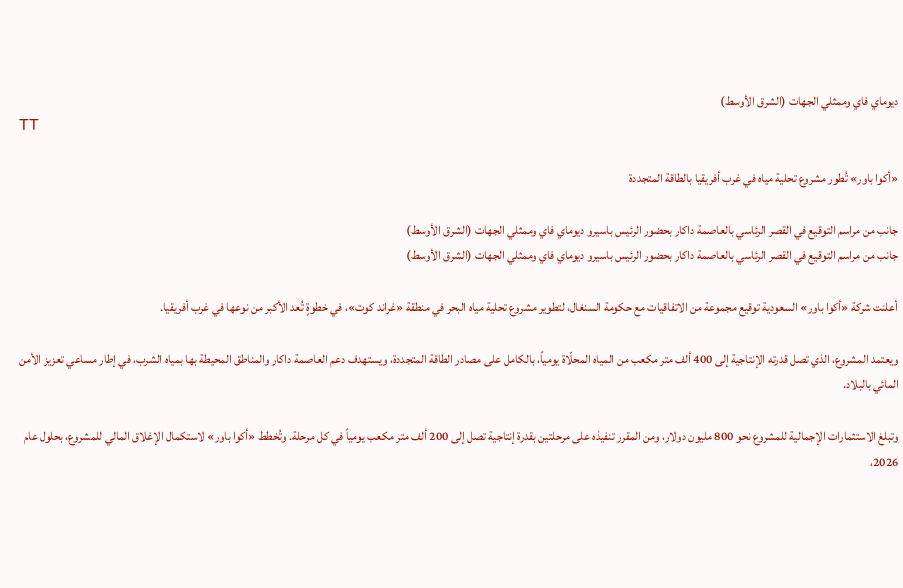ديوماي فاي وممثلي الجهات (الشرق الأوسط)
TT

«أكوا باور» تُطور مشروع تحلية مياه في غرب أفريقيا بالطاقة المتجددة

جانب من مراسم التوقيع في القصر الرئاسي بالعاصمة داكار بحضور الرئيس باسيرو ديوماي فاي وممثلي الجهات (الشرق الأوسط)
جانب من مراسم التوقيع في القصر الرئاسي بالعاصمة داكار بحضور الرئيس باسيرو ديوماي فاي وممثلي الجهات (الشرق الأوسط)

أعلنت شركة «أكوا باور» السعودية توقيع مجموعة من الاتفاقيات مع حكومة السنغال، لتطوير مشروع تحلية مياه البحر في منطقة «غراند كوت»، في خطوةٍ تُعد الأكبر من نوعها في غرب أفريقيا.

ويعتمد المشروع، الذي تصل قدرته الإنتاجية إلى 400 ألف متر مكعب من المياه المحلّاة يومياً، بالكامل على مصادر الطاقة المتجددة، ويستهدف دعم العاصمة داكار والمناطق المحيطة بها بمياه الشرب، في إطار مساعي تعزيز الأمن المائي بالبلاد.

وتبلغ الاستثمارات الإجمالية للمشروع نحو 800 مليون دولار، ومن المقرر تنفيذه على مرحلتين بقدرة إنتاجية تصل إلى 200 ألف متر مكعب يومياً في كل مرحلة. وتُخطط «أكوا باور» لاستكمال الإغلاق المالي للمشروع، بحلول عام 2026،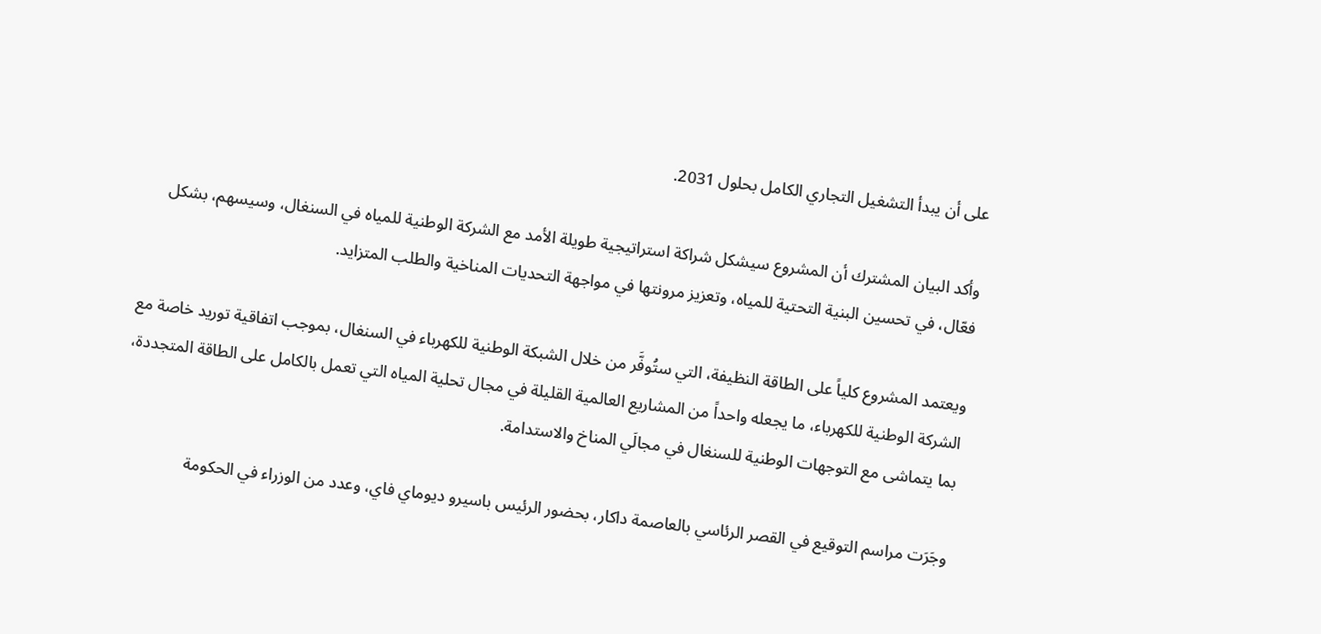على أن يبدأ التشغيل التجاري الكامل بحلول 2031.

وأكد البيان المشترك أن المشروع سيشكل شراكة استراتيجية طويلة الأمد مع الشركة الوطنية للمياه في السنغال، وسيسهم، بشكل فعّال، في تحسين البنية التحتية للمياه، وتعزيز مرونتها في مواجهة التحديات المناخية والطلب المتزايد.

ويعتمد المشروع كلياً على الطاقة النظيفة، التي ستُوفَّر من خلال الشبكة الوطنية للكهرباء في السنغال، بموجب اتفاقية توريد خاصة مع الشركة الوطنية للكهرباء، ما يجعله واحداً من المشاريع العالمية القليلة في مجال تحلية المياه التي تعمل بالكامل على الطاقة المتجددة، بما يتماشى مع التوجهات الوطنية للسنغال في مجالَي المناخ والاستدامة.

وجَرَت مراسم التوقيع في القصر الرئاسي بالعاصمة داكار، بحضور الرئيس باسيرو ديوماي فاي، وعدد من الوزراء في الحكومة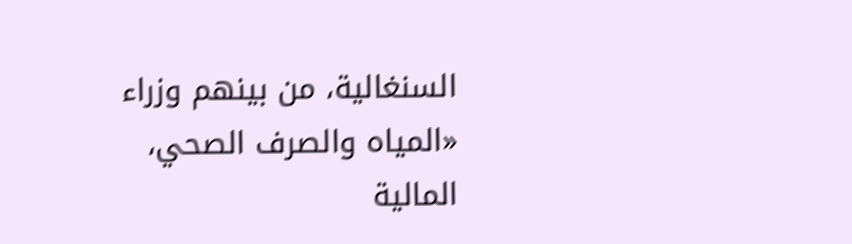السنغالية، من بينهم وزراء «المياه والصرف الصحي، المالية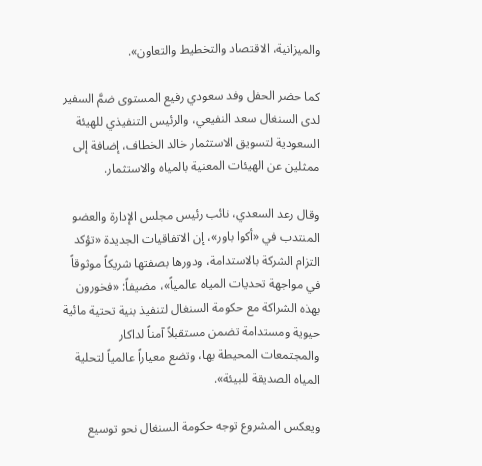والميزانية، الاقتصاد والتخطيط والتعاون».

كما حضر الحفل وفد سعودي رفيع المستوى ضمَّ السفير لدى السنغال سعد النفيعي، والرئيس التنفيذي للهيئة السعودية لتسويق الاستثمار خالد الخطاف، إضافة إلى ممثلين عن الهيئات المعنية بالمياه والاستثمار.

وقال رعد السعدي، نائب رئيس مجلس الإدارة والعضو المنتدب في «أكوا باور»، إن الاتفاقيات الجديدة «تؤكد التزام الشركة بالاستدامة، ودورها بصفتها شريكاً موثوقاً في مواجهة تحديات المياه عالمياً»، مضيفاً: «فخورون بهذه الشراكة مع حكومة السنغال لتنفيذ بنية تحتية مائية حيوية ومستدامة تضمن مستقبلاً آمناً لداكار والمجتمعات المحيطة بها، وتضع معياراً عالمياً لتحلية المياه الصديقة للبيئة».

ويعكس المشروع توجه حكومة السنغال نحو توسيع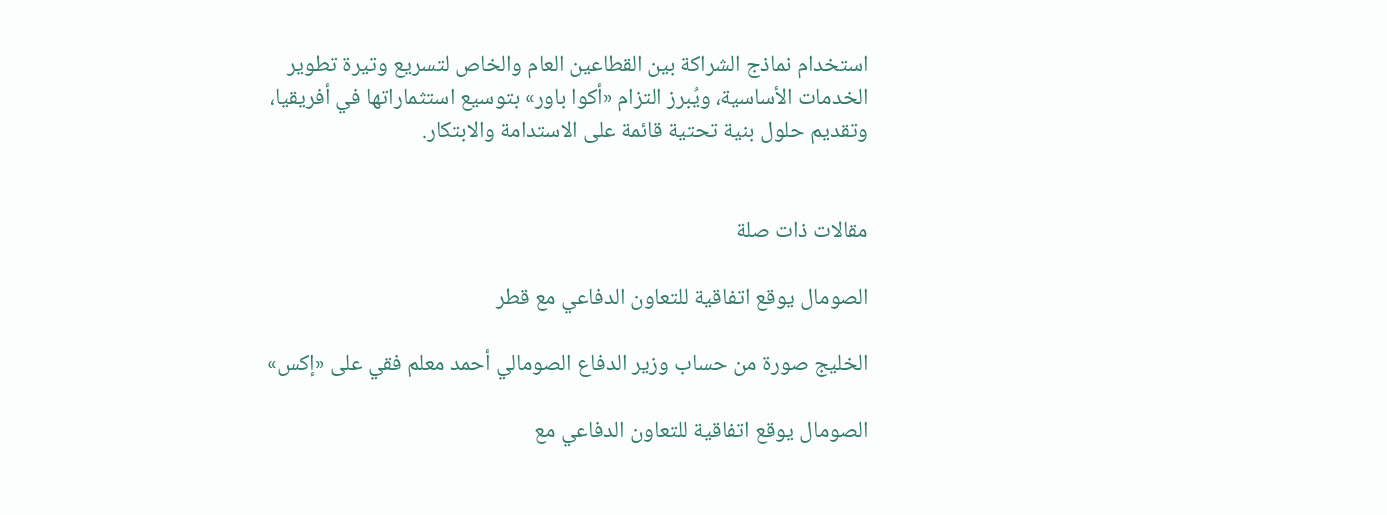استخدام نماذج الشراكة بين القطاعين العام والخاص لتسريع وتيرة تطوير الخدمات الأساسية، ويُبرز التزام «أكوا باور» بتوسيع استثماراتها في أفريقيا، وتقديم حلول بنية تحتية قائمة على الاستدامة والابتكار.


مقالات ذات صلة

الصومال يوقع اتفاقية للتعاون الدفاعي مع قطر

الخليج صورة من حساب وزير الدفاع الصومالي أحمد معلم فقي على «إكس»

الصومال يوقع اتفاقية للتعاون الدفاعي مع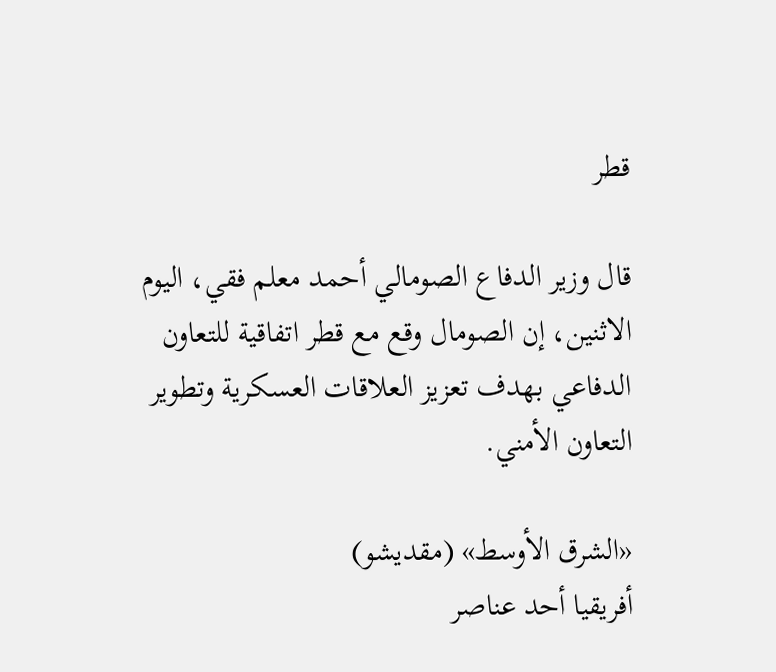قطر

قال وزير الدفاع الصومالي أحمد معلم فقي، اليوم الاثنين، إن الصومال وقع مع قطر اتفاقية للتعاون الدفاعي بهدف تعزيز العلاقات العسكرية وتطوير التعاون الأمني.

«الشرق الأوسط» (مقديشو)
أفريقيا أحد عناصر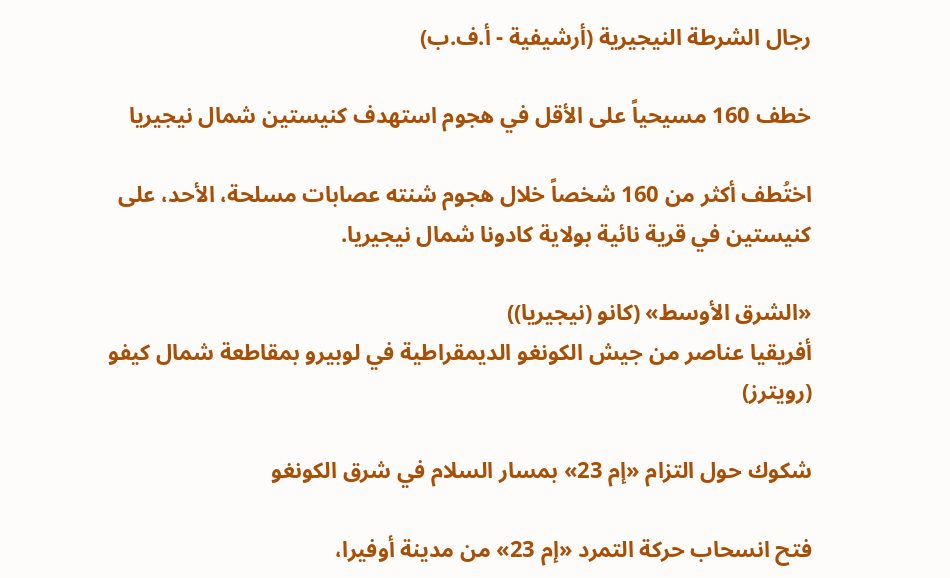رجال الشرطة النيجيرية (أرشيفية - أ.ف.ب)

خطف 160 مسيحياً على الأقل في هجوم استهدف كنيستين شمال نيجيريا

اختُطف أكثر من 160 شخصاً خلال هجوم شنته عصابات مسلحة، الأحد، على كنيستين في قرية نائية بولاية كادونا شمال نيجيريا.

«الشرق الأوسط» (كانو (نيجيريا))
أفريقيا عناصر من جيش الكونغو الديمقراطية في لوبيرو بمقاطعة شمال كيفو (رويترز)

شكوك حول التزام «إم 23» بمسار السلام في شرق الكونغو

فتح انسحاب حركة التمرد «إم 23» من مدينة أوفيرا،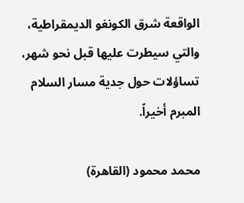الواقعة شرق الكونغو الديمقراطية، والتي سيطرت عليها قبل نحو شهر، تساؤلات حول جدية مسار السلام المبرم أخيراً.

محمد محمود (القاهرة)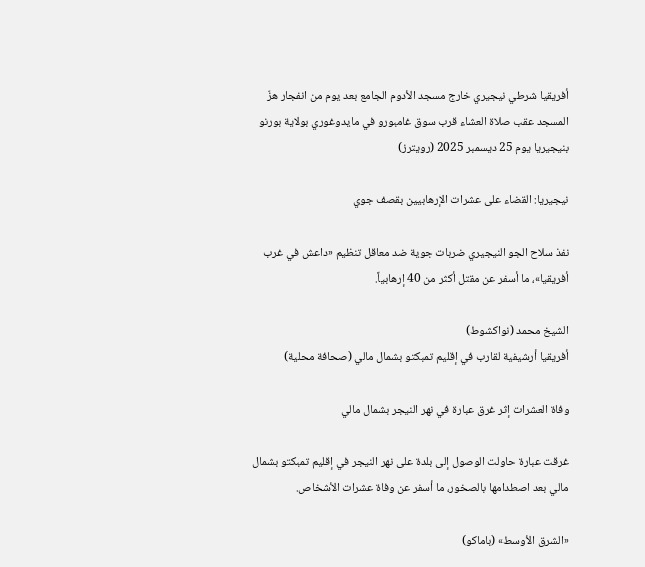أفريقيا شرطي نيجيري خارج مسجد الأدوم الجامع بعد يوم من انفجار هزّ المسجد عقب صلاة العشاء قرب سوق غامبورو في مايدوغوري بولاية بورنو بنيجيريا يوم 25 ديسمبر 2025 (رويترز)

نيجيريا: القضاء على عشرات الإرهابيين بقصف جوي

نفذ سلاح الجو النيجيري ضربات جوية ضد معاقل تنظيم «داعش في غرب أفريقيا»، ما أسفر عن مقتل أكثر من 40 إرهابياً.

الشيخ محمد (نواكشوط)
أفريقيا أرشيفية لقارب في إقليم تمبكتو بشمال مالي (صحافة محلية)

وفاة العشرات إثر غرق عبارة في نهر النيجر بشمال مالي

غرقت عبارة حاولت الوصول إلى بلدة على نهر النيجر في إقليم تمبكتو بشمال مالي بعد اصطدامها بالصخور، ما أسفر عن وفاة عشرات الأشخاص.

«الشرق الأوسط» (باماكو)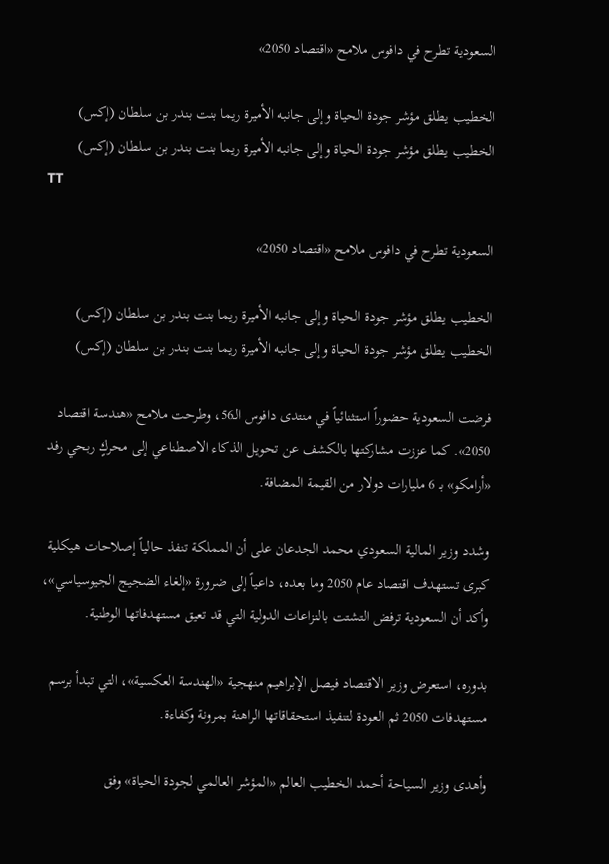السعودية تطرح في دافوس ملامح «اقتصاد 2050»

الخطيب يطلق مؤشر جودة الحياة وإلى جانبه الأميرة ريما بنت بندر بن سلطان (إكس)
الخطيب يطلق مؤشر جودة الحياة وإلى جانبه الأميرة ريما بنت بندر بن سلطان (إكس)
TT

السعودية تطرح في دافوس ملامح «اقتصاد 2050»

الخطيب يطلق مؤشر جودة الحياة وإلى جانبه الأميرة ريما بنت بندر بن سلطان (إكس)
الخطيب يطلق مؤشر جودة الحياة وإلى جانبه الأميرة ريما بنت بندر بن سلطان (إكس)

فرضت السعودية حضوراً استثنائياً في منتدى دافوس الـ56، وطرحت ملامح «هندسة اقتصاد 2050». كما عززت مشاركتها بالكشف عن تحويل الذكاء الاصطناعي إلى محركٍ ربحي رفد «أرامكو» بـ 6 مليارات دولار من القيمة المضافة.

وشدد وزير المالية السعودي محمد الجدعان على أن المملكة تنفذ حالياً إصلاحات هيكلية كبرى تستهدف اقتصاد عام 2050 وما بعده، داعياً إلى ضرورة «إلغاء الضجيج الجيوسياسي»، وأكد أن السعودية ترفض التشتت بالنزاعات الدولية التي قد تعيق مستهدفاتها الوطنية.

بدوره، استعرض وزير الاقتصاد فيصل الإبراهيم منهجية «الهندسة العكسية»، التي تبدأ برسم مستهدفات 2050 ثم العودة لتنفيذ استحقاقاتها الراهنة بمرونة وكفاءة.

وأهدى وزير السياحة أحمد الخطيب العالم «المؤشر العالمي لجودة الحياة» وفق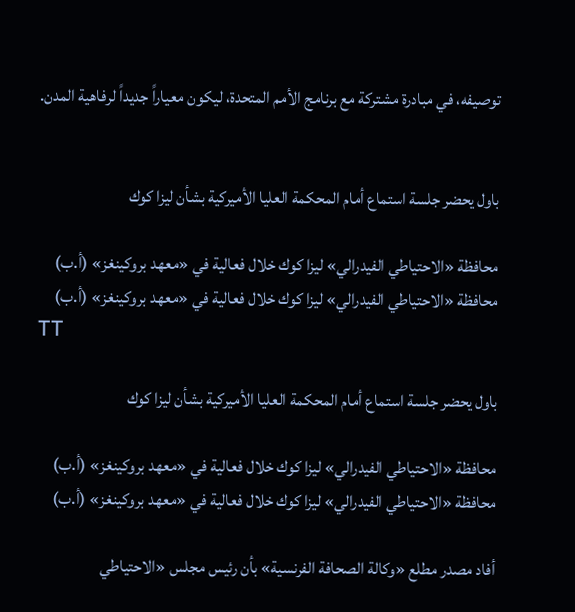توصيفه، في مبادرة مشتركة مع برنامج الأمم المتحدة، ليكون معياراً جديداً لرفاهية المدن.


باول يحضر جلسة استماع أمام المحكمة العليا الأميركية بشأن ليزا كوك

محافظة «الاحتياطي الفيدرالي» ليزا كوك خلال فعالية في «معهد بروكينغز» (أ.ب)
محافظة «الاحتياطي الفيدرالي» ليزا كوك خلال فعالية في «معهد بروكينغز» (أ.ب)
TT

باول يحضر جلسة استماع أمام المحكمة العليا الأميركية بشأن ليزا كوك

محافظة «الاحتياطي الفيدرالي» ليزا كوك خلال فعالية في «معهد بروكينغز» (أ.ب)
محافظة «الاحتياطي الفيدرالي» ليزا كوك خلال فعالية في «معهد بروكينغز» (أ.ب)

أفاد مصدر مطلع «وكالة الصحافة الفرنسية» بأن رئيس مجلس «الاحتياطي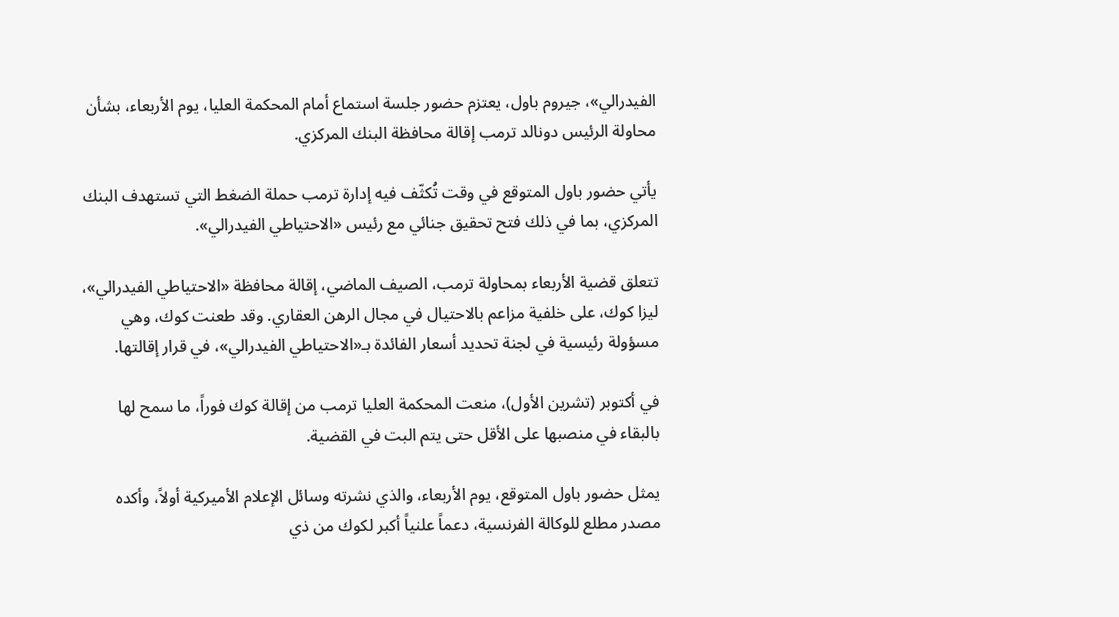الفيدرالي»، جيروم باول، يعتزم حضور جلسة استماع أمام المحكمة العليا، يوم الأربعاء، بشأن محاولة الرئيس دونالد ترمب إقالة محافظة البنك المركزي.

يأتي حضور باول المتوقع في وقت تُكثّف فيه إدارة ترمب حملة الضغط التي تستهدف البنك المركزي، بما في ذلك فتح تحقيق جنائي مع رئيس «الاحتياطي الفيدرالي».

تتعلق قضية الأربعاء بمحاولة ترمب، الصيف الماضي، إقالة محافظة «الاحتياطي الفيدرالي»، ليزا كوك، على خلفية مزاعم بالاحتيال في مجال الرهن العقاري. وقد طعنت كوك، وهي مسؤولة رئيسية في لجنة تحديد أسعار الفائدة بـ«الاحتياطي الفيدرالي»، في قرار إقالتها.

في أكتوبر (تشرين الأول)، منعت المحكمة العليا ترمب من إقالة كوك فوراً، ما سمح لها بالبقاء في منصبها على الأقل حتى يتم البت في القضية.

يمثل حضور باول المتوقع، يوم الأربعاء، والذي نشرته وسائل الإعلام الأميركية أولاً، وأكده مصدر مطلع للوكالة الفرنسية، دعماً علنياً أكبر لكوك من ذي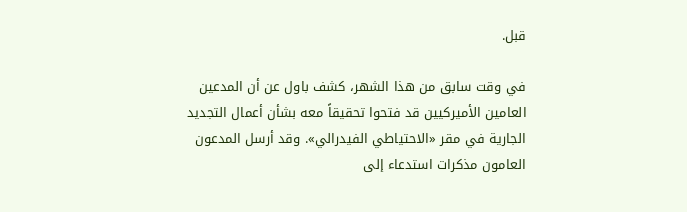قبل.

في وقت سابق من هذا الشهر، كشف باول عن أن المدعين العامين الأميركيين قد فتحوا تحقيقاً معه بشأن أعمال التجديد الجارية في مقر «الاحتياطي الفيدرالي». وقد أرسل المدعون العامون مذكرات استدعاء إلى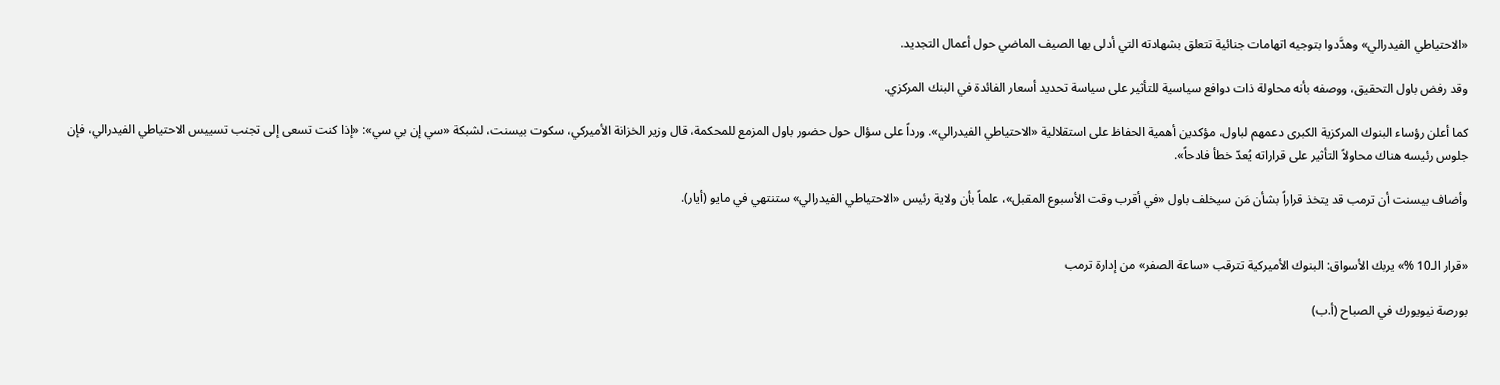«الاحتياطي الفيدرالي» وهدَّدوا بتوجيه اتهامات جنائية تتعلق بشهادته التي أدلى بها الصيف الماضي حول أعمال التجديد.

وقد رفض باول التحقيق، ووصفه بأنه محاولة ذات دوافع سياسية للتأثير على سياسة تحديد أسعار الفائدة في البنك المركزي.

كما أعلن رؤساء البنوك المركزية الكبرى دعمهم لباول، مؤكدين أهمية الحفاظ على استقلالية «الاحتياطي الفيدرالي». ورداً على سؤال حول حضور باول المزمع للمحكمة، قال وزير الخزانة الأميركي، سكوت بيسنت، لشبكة «سي إن بي سي»: «إذا كنت تسعى إلى تجنب تسييس الاحتياطي الفيدرالي، فإن جلوس رئيسه هناك محاولاً التأثير على قراراته يُعدّ خطأ فادحاً».

وأضاف بيسنت أن ترمب قد يتخذ قراراً بشأن مَن سيخلف باول «في أقرب وقت الأسبوع المقبل»، علماً بأن ولاية رئيس «الاحتياطي الفيدرالي» ستنتهي في مايو (أيار).


«قرار الـ10 %» يربك الأسواق: البنوك الأميركية تترقب «ساعة الصفر» من إدارة ترمب

بورصة نيويورك في الصباح (أ.ب)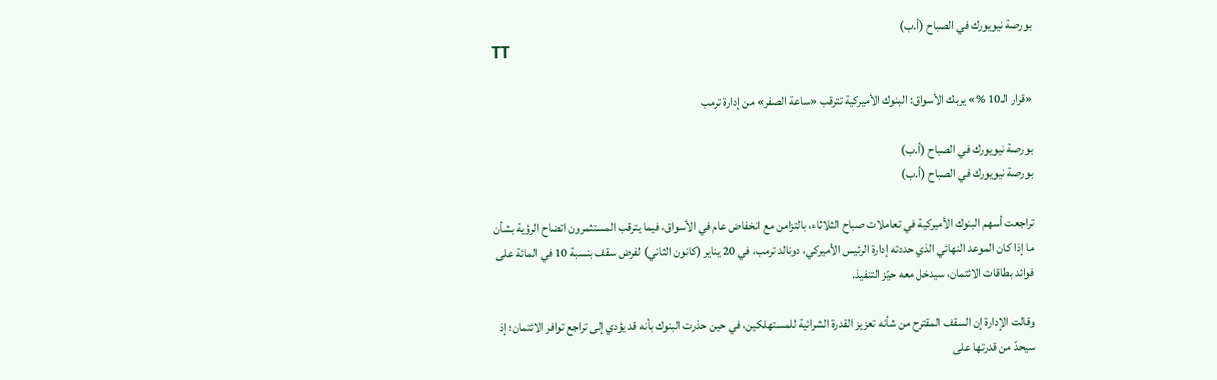بورصة نيويورك في الصباح (أ.ب)
TT

«قرار الـ10 %» يربك الأسواق: البنوك الأميركية تترقب «ساعة الصفر» من إدارة ترمب

بورصة نيويورك في الصباح (أ.ب)
بورصة نيويورك في الصباح (أ.ب)

تراجعت أسهم البنوك الأميركية في تعاملات صباح الثلاثاء، بالتزامن مع انخفاض عام في الأسواق، فيما يترقب المستثمرون اتضاح الرؤية بشأن ما إذا كان الموعد النهائي الذي حددته إدارة الرئيس الأميركي، دونالد ترمب، في 20 يناير (كانون الثاني) لفرض سقف بنسبة 10 في المائة على فوائد بطاقات الائتمان، سيدخل معه حيّز التنفيذ.

وقالت الإدارة إن السقف المقترح من شأنه تعزيز القدرة الشرائية للمستهلكين، في حين حذرت البنوك بأنه قد يؤدي إلى تراجع توافر الائتمان؛ إذ سيحدّ من قدرتها على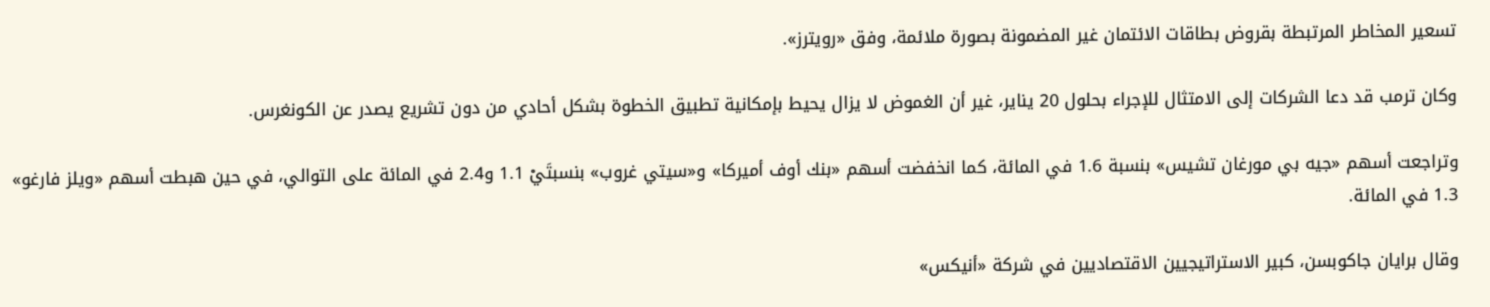تسعير المخاطر المرتبطة بقروض بطاقات الائتمان غير المضمونة بصورة ملائمة، وفق «رويترز».

وكان ترمب قد دعا الشركات إلى الامتثال للإجراء بحلول 20 يناير، غير أن الغموض لا يزال يحيط بإمكانية تطبيق الخطوة بشكل أحادي من دون تشريع يصدر عن الكونغرس.

وتراجعت أسهم «جيه بي مورغان تشيس» بنسبة 1.6 في المائة، كما انخفضت أسهم «بنك أوف أميركا» و«سيتي غروب» بنسبتَيْ 1.1 و2.4 في المائة على التوالي، في حين هبطت أسهم «ويلز فارغو» 1.3 في المائة.

وقال برايان جاكوبسن، كبير الاستراتيجيين الاقتصاديين في شركة «أنيكس»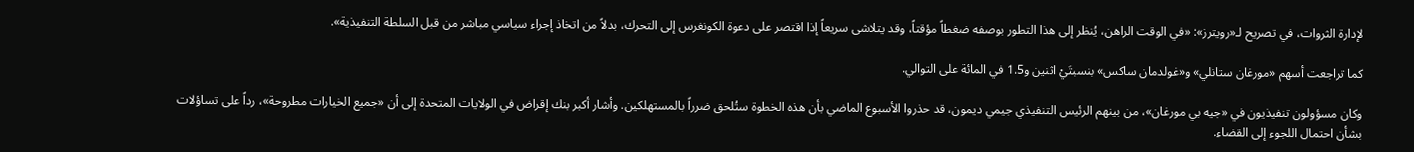لإدارة الثروات، في تصريح لـ«رويترز»: «في الوقت الراهن، يُنظر إلى هذا التطور بوصفه ضغطاً مؤقتاً، وقد يتلاشى سريعاً إذا اقتصر على دعوة الكونغرس إلى التحرك، بدلاً من اتخاذ إجراء سياسي مباشر من قبل السلطة التنفيذية».

كما تراجعت أسهم «مورغان ستانلي» و«غولدمان ساكس» بنسبتَيْ اثنين و1.5 في المائة على التوالي.

وكان مسؤولون تنفيذيون في «جيه بي مورغان»، من بينهم الرئيس التنفيذي جيمي ديمون، قد حذروا الأسبوع الماضي بأن هذه الخطوة ستُلحق ضرراً بالمستهلكين. وأشار أكبر بنك إقراض في الولايات المتحدة إلى أن «جميع الخيارات مطروحة»، رداً على تساؤلات بشأن احتمال اللجوء إلى القضاء.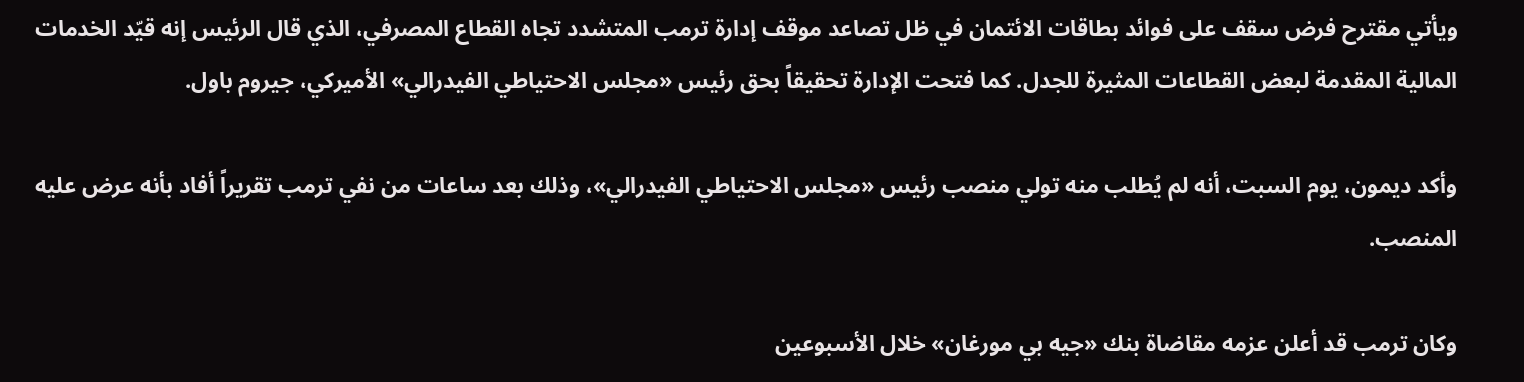ويأتي مقترح فرض سقف على فوائد بطاقات الائتمان في ظل تصاعد موقف إدارة ترمب المتشدد تجاه القطاع المصرفي، الذي قال الرئيس إنه قيّد الخدمات المالية المقدمة لبعض القطاعات المثيرة للجدل. كما فتحت الإدارة تحقيقاً بحق رئيس «مجلس الاحتياطي الفيدرالي» الأميركي، جيروم باول.

وأكد ديمون، يوم السبت، أنه لم يُطلب منه تولي منصب رئيس «مجلس الاحتياطي الفيدرالي»، وذلك بعد ساعات من نفي ترمب تقريراً أفاد بأنه عرض عليه المنصب.

وكان ترمب قد أعلن عزمه مقاضاة بنك «جيه بي مورغان» خلال الأسبوعين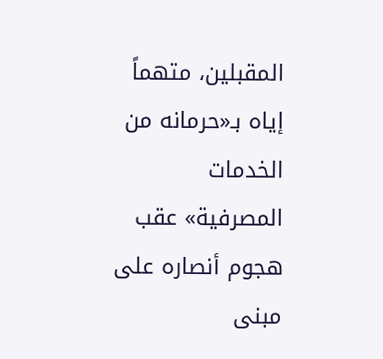المقبلين، متهماً إياه بـ«حرمانه من الخدمات المصرفية» عقب هجوم أنصاره على مبنى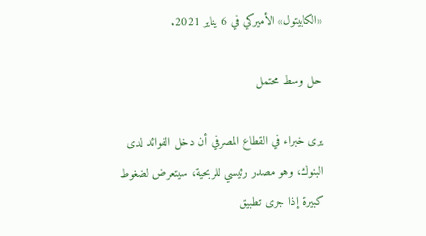«الكابيتول» الأميركي في 6 يناير 2021.

حل وسط محتمل

يرى خبراء في القطاع المصرفي أن دخل الفوائد لدى البنوك، وهو مصدر رئيسي للربحية، سيتعرض لضغوط كبيرة إذا جرى تطبيق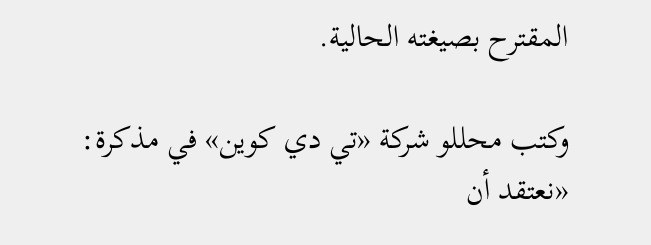المقترح بصيغته الحالية.

وكتب محللو شركة «تي دي كوين» في مذكرة: «نعتقد أن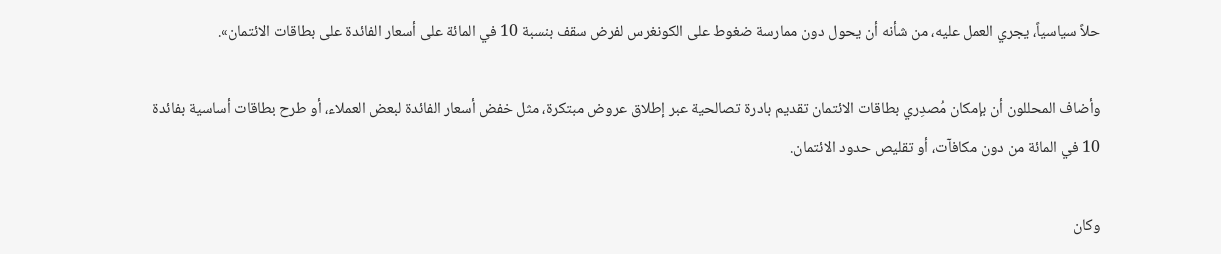حلاً سياسياً، يجري العمل عليه، من شأنه أن يحول دون ممارسة ضغوط على الكونغرس لفرض سقف بنسبة 10 في المائة على أسعار الفائدة على بطاقات الائتمان».

وأضاف المحللون أن بإمكان مُصدِري بطاقات الائتمان تقديم بادرة تصالحية عبر إطلاق عروض مبتكرة، مثل خفض أسعار الفائدة لبعض العملاء، أو طرح بطاقات أساسية بفائدة 10 في المائة من دون مكافآت، أو تقليص حدود الائتمان.

وكان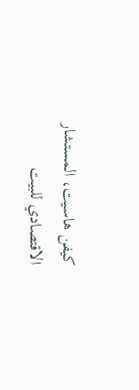كيفن هاسيت، المستشار الاقتصادي للبيت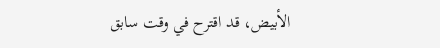الأبيض، قد اقترح في وقت سابق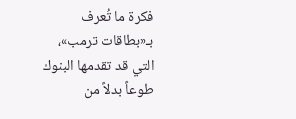فكرة ما تُعرف بـ«بطاقات ترمب»، التي قد تقدمها البنوك طوعاً بدلاً من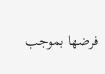فرضها بموجب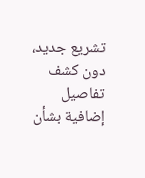تشريع جديد، دون كشف تفاصيل إضافية بشأن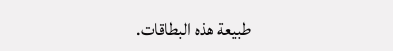طبيعة هذه البطاقات.